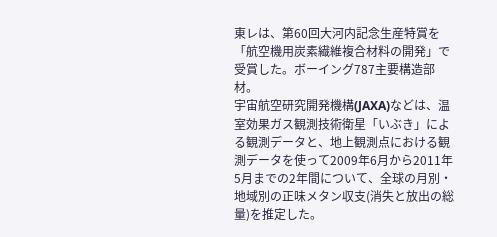東レは、第60回大河内記念生産特賞を「航空機用炭素繊維複合材料の開発」で受賞した。ボーイング787主要構造部材。
宇宙航空研究開発機構(JAXA)などは、温室効果ガス観測技術衛星「いぶき」による観測データと、地上観測点における観測データを使って2009年6月から2011年5月までの2年間について、全球の月別・地域別の正味メタン収支(消失と放出の総量)を推定した。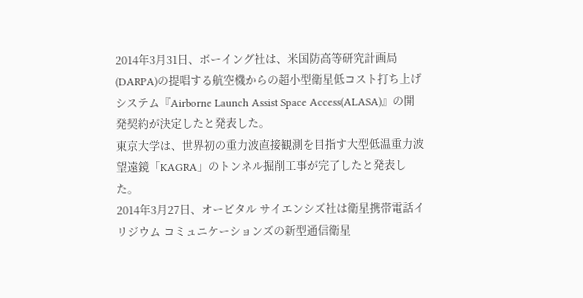2014年3月31日、ボーイング社は、米国防高等研究計画局(DARPA)の提唱する航空機からの超小型衛星低コスト打ち上げシステム『Airborne Launch Assist Space Access(ALASA)』の開発契約が決定したと発表した。
東京大学は、世界初の重力波直接観測を目指す大型低温重力波望遠鏡「KAGRA」のトンネル掘削工事が完了したと発表した。
2014年3月27日、オービタル サイエンシズ社は衛星携帯電話イリジウム コミュニケーションズの新型通信衛星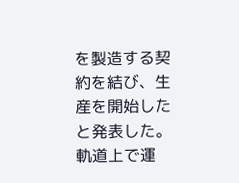を製造する契約を結び、生産を開始したと発表した。軌道上で運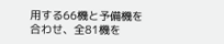用する66機と予備機を合わせ、全81機を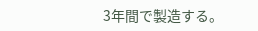3年間で製造する。